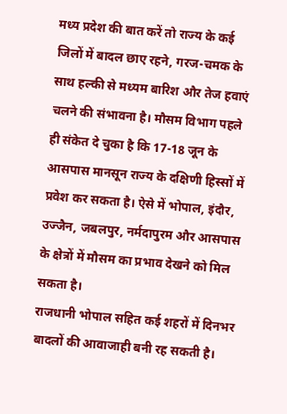मध्य प्रदेश की बात करें तो राज्य के कई जिलों में बादल छाए रहने, गरज-चमक के साथ हल्की से मध्यम बारिश और तेज हवाएं चलने की संभावना है। मौसम विभाग पहले ही संकेत दे चुका है कि 17-18 जून के आसपास मानसून राज्य के दक्षिणी हिस्सों में प्रवेश कर सकता है। ऐसे में भोपाल, इंदौर, उज्जैन, जबलपुर, नर्मदापुरम और आसपास के क्षेत्रों में मौसम का प्रभाव देखने को मिल सकता है।
राजधानी भोपाल सहित कई शहरों में दिनभर बादलों की आवाजाही बनी रह सकती है।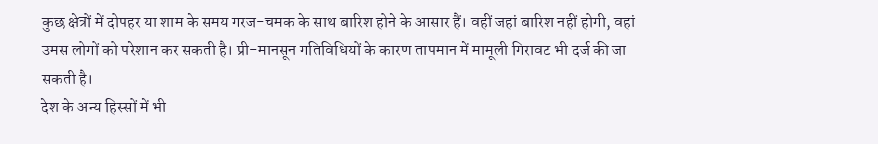कुछ क्षेत्रों में दोपहर या शाम के समय गरज-चमक के साथ बारिश होने के आसार हैं। वहीं जहां बारिश नहीं होगी, वहां उमस लोगों को परेशान कर सकती है। प्री-मानसून गतिविधियों के कारण तापमान में मामूली गिरावट भी दर्ज की जा सकती है।
देश के अन्य हिस्सों में भी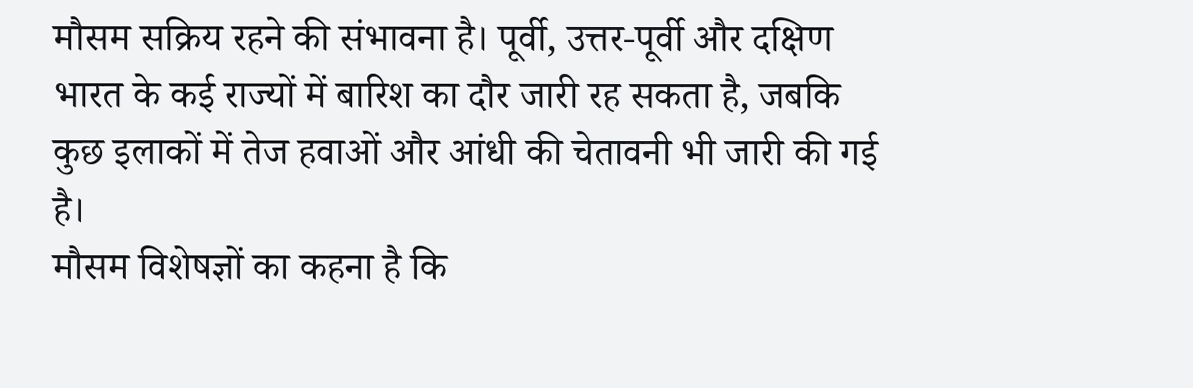मौसम सक्रिय रहने की संभावना है। पूर्वी, उत्तर-पूर्वी और दक्षिण भारत के कई राज्यों में बारिश का दौर जारी रह सकता है, जबकि कुछ इलाकों में तेज हवाओं और आंधी की चेतावनी भी जारी की गई है।
मौसम विशेषज्ञों का कहना है कि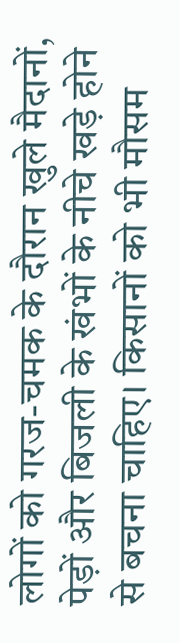लोगों को गरज-चमक के दौरान खुले मैदानों, पेड़ों और बिजली के खंभों के नीचे खड़े होने से बचना चाहिए। किसानों को भी मौसम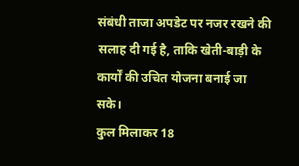संबंधी ताजा अपडेट पर नजर रखने की सलाह दी गई है, ताकि खेती-बाड़ी के कार्यों की उचित योजना बनाई जा सके।
कुल मिलाकर 18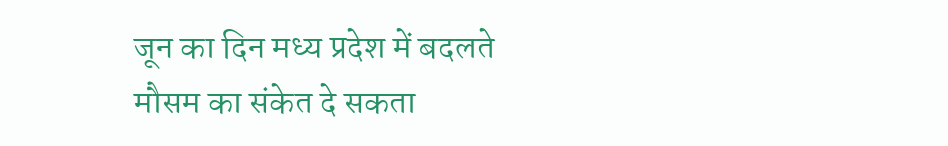जून का दिन मध्य प्रदेश में बदलते मौसम का संकेत दे सकता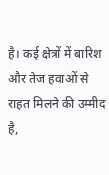है। कई क्षेत्रों में बारिश और तेज हवाओं से राहत मिलने की उम्मीद है,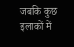जबकि कुछ इलाकों में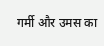गर्मी और उमस का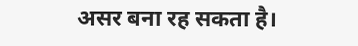असर बना रह सकता है।